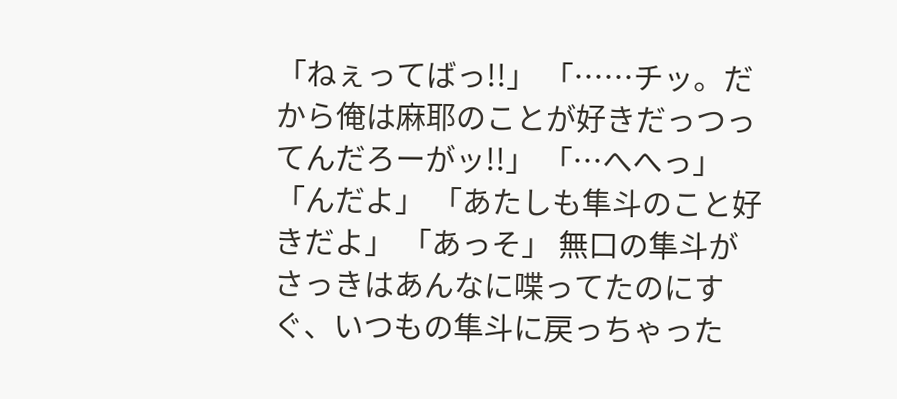「ねぇってばっ!!」 「……チッ。だから俺は麻耶のことが好きだっつってんだろーがッ!!」 「…へへっ」 「んだよ」 「あたしも隼斗のこと好きだよ」 「あっそ」 無口の隼斗がさっきはあんなに喋ってたのにすぐ、いつもの隼斗に戻っちゃった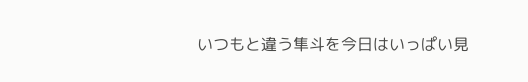いつもと違う隼斗を今日はいっぱい見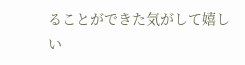ることができた気がして嬉しい